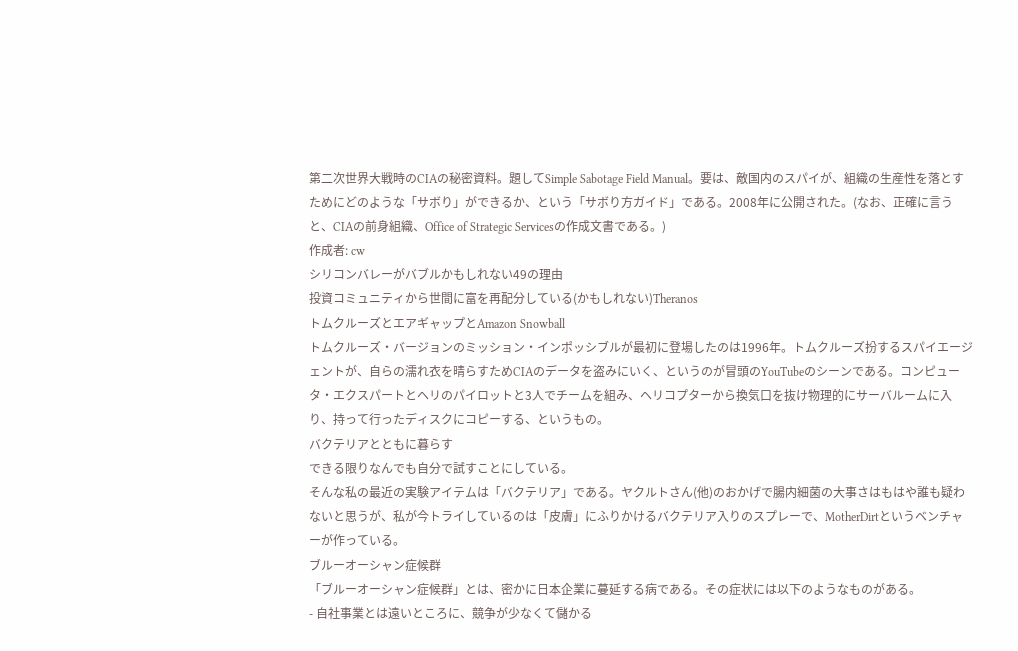第二次世界大戦時のCIAの秘密資料。題してSimple Sabotage Field Manual。要は、敵国内のスパイが、組織の生産性を落とすためにどのような「サボり」ができるか、という「サボり方ガイド」である。2008年に公開された。(なお、正確に言うと、CIAの前身組織、Office of Strategic Servicesの作成文書である。)
作成者: cw
シリコンバレーがバブルかもしれない49の理由
投資コミュニティから世間に富を再配分している(かもしれない)Theranos
トムクルーズとエアギャップとAmazon Snowball
トムクルーズ・バージョンのミッション・インポッシブルが最初に登場したのは1996年。トムクルーズ扮するスパイエージェントが、自らの濡れ衣を晴らすためCIAのデータを盗みにいく、というのが冒頭のYouTubeのシーンである。コンピュータ・エクスパートとヘリのパイロットと3人でチームを組み、ヘリコプターから換気口を抜け物理的にサーバルームに入り、持って行ったディスクにコピーする、というもの。
バクテリアとともに暮らす
できる限りなんでも自分で試すことにしている。
そんな私の最近の実験アイテムは「バクテリア」である。ヤクルトさん(他)のおかげで腸内細菌の大事さはもはや誰も疑わないと思うが、私が今トライしているのは「皮膚」にふりかけるバクテリア入りのスプレーで、MotherDirtというベンチャーが作っている。
ブルーオーシャン症候群
「ブルーオーシャン症候群」とは、密かに日本企業に蔓延する病である。その症状には以下のようなものがある。
- 自社事業とは遠いところに、競争が少なくて儲かる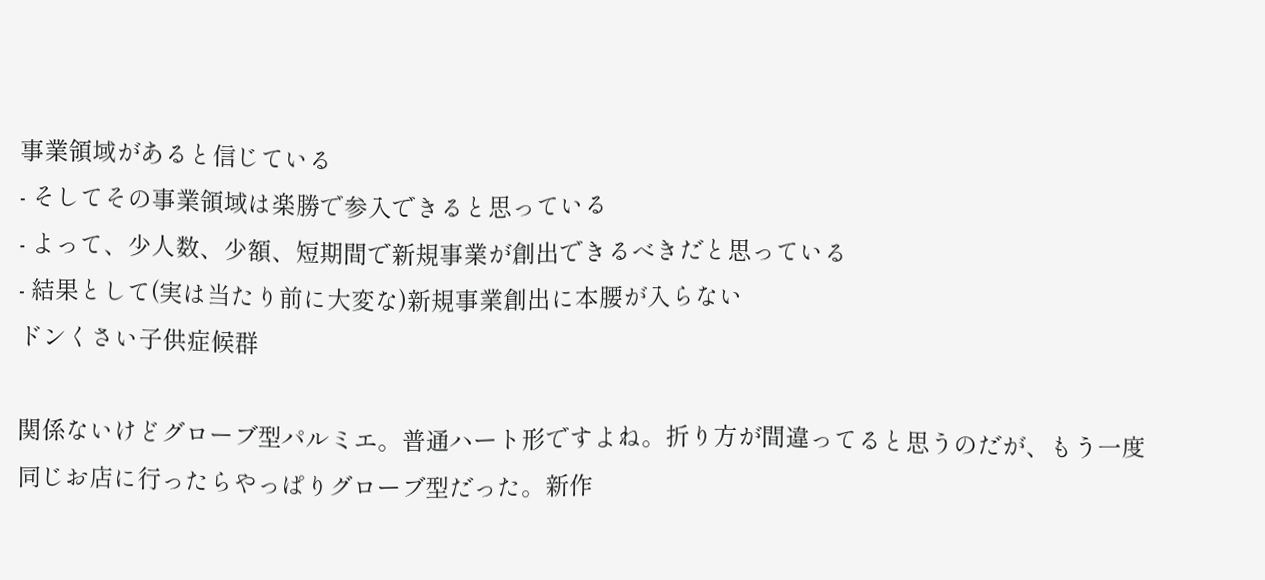事業領域があると信じている
- そしてその事業領域は楽勝で参入できると思っている
- よって、少人数、少額、短期間で新規事業が創出できるべきだと思っている
- 結果として(実は当たり前に大変な)新規事業創出に本腰が入らない
ドンくさい子供症候群

関係ないけどグローブ型パルミエ。普通ハート形ですよね。折り方が間違ってると思うのだが、もう一度同じお店に行ったらやっぱりグローブ型だった。新作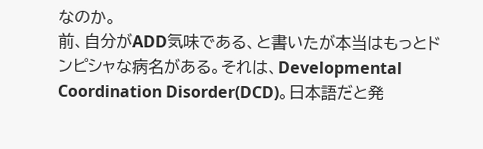なのか。
前、自分がADD気味である、と書いたが本当はもっとドンピシャな病名がある。それは、Developmental Coordination Disorder(DCD)。日本語だと発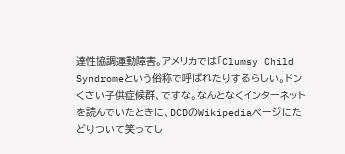達性協調運動障害。アメリカでは「Clumsy Child Syndromeという俗称で呼ばれたりするらしい。ドンくさい子供症候群、ですな。なんとなくインターネットを読んでいたときに、DCDのWikipediaページにたどりついて笑ってし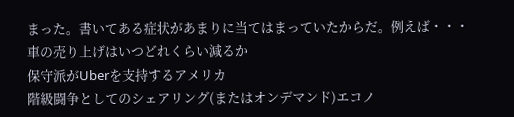まった。書いてある症状があまりに当てはまっていたからだ。例えば・・・
車の売り上げはいつどれくらい減るか
保守派がUberを支持するアメリカ
階級闘争としてのシェアリング(またはオンデマンド)エコノ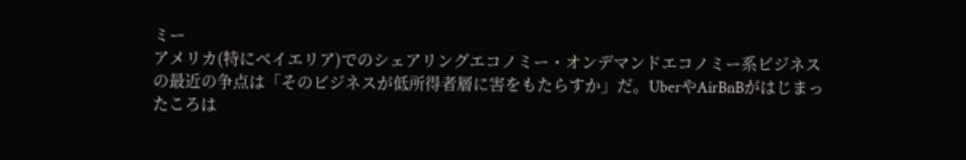ミー
アメリカ(特にベイエリア)でのシェアリングエコノミー・オンデマンドエコノミー系ビジネスの最近の争点は「そのビジネスが低所得者層に害をもたらすか」だ。UberやAirBnBがはじまったころは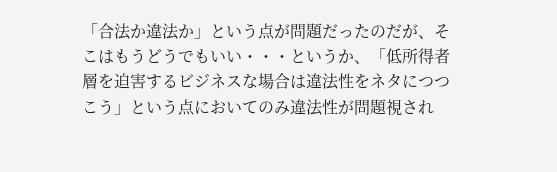「合法か違法か」という点が問題だったのだが、そこはもうどうでもいい・・・というか、「低所得者層を迫害するビジネスな場合は違法性をネタにつつこう」という点においてのみ違法性が問題視され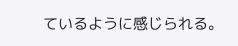ているように感じられる。